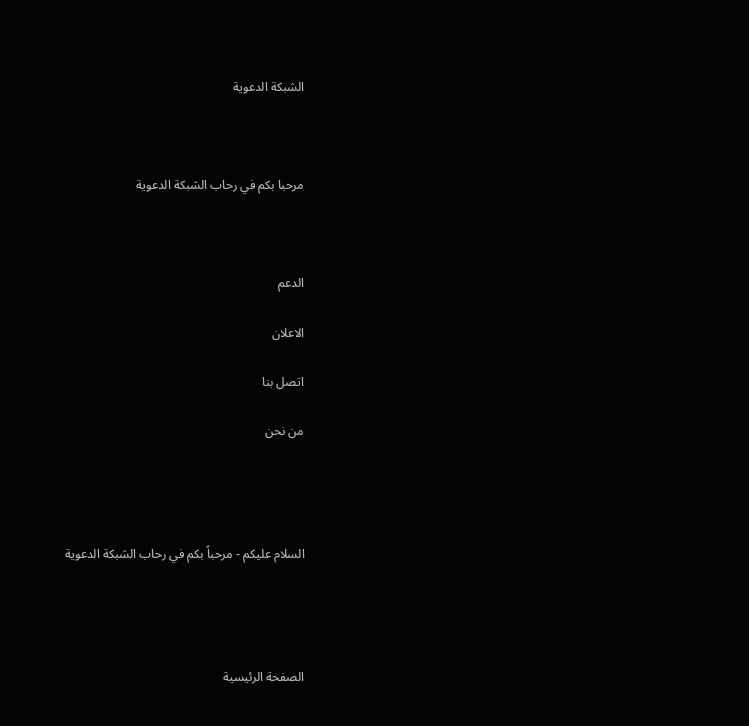الشبكة الدعوية



مرحبا بكم في رحاب الشبكة الدعوية



الدعم

الاعلان

اتصل بنا

من نحن




السلام عليكم - مرحباً بكم في رحاب الشبكة الدعوية




الصفحة الرئيسية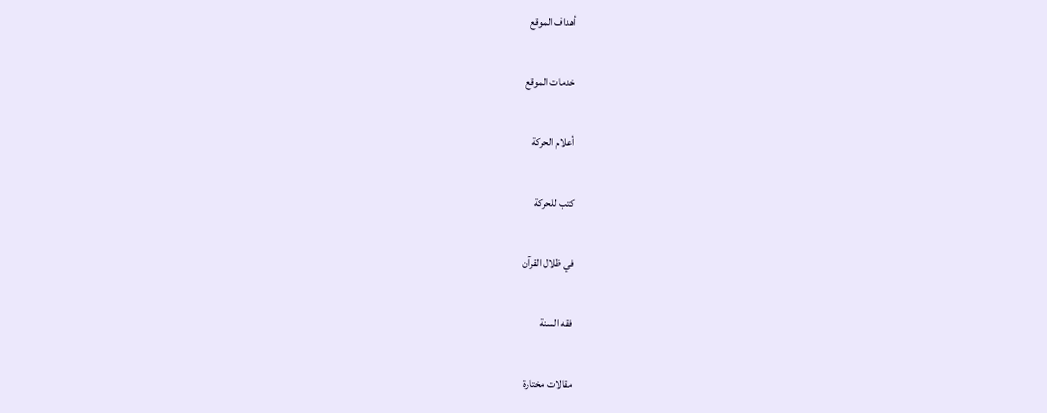أهداف الموقع

خدمات الموقع

أعلام الحركة

كتب للحركة

في ظلال القرآن

فقه السنة

مقالات مختارة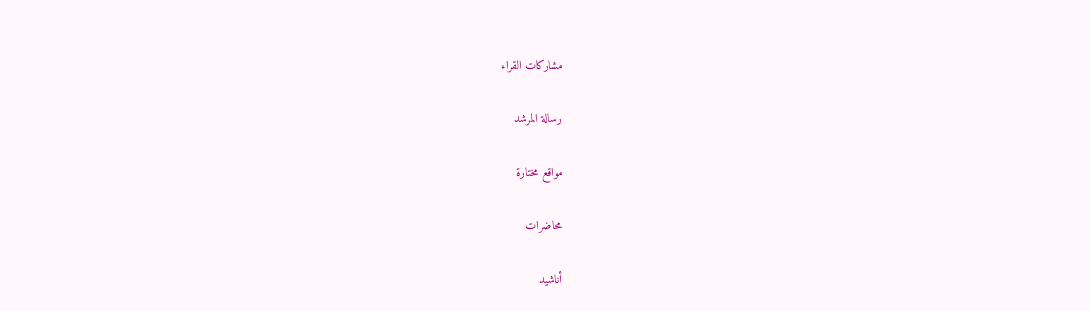مشاركات القراء

رسالة المرشد

مواقع مختارة

محاضرات

أناشيد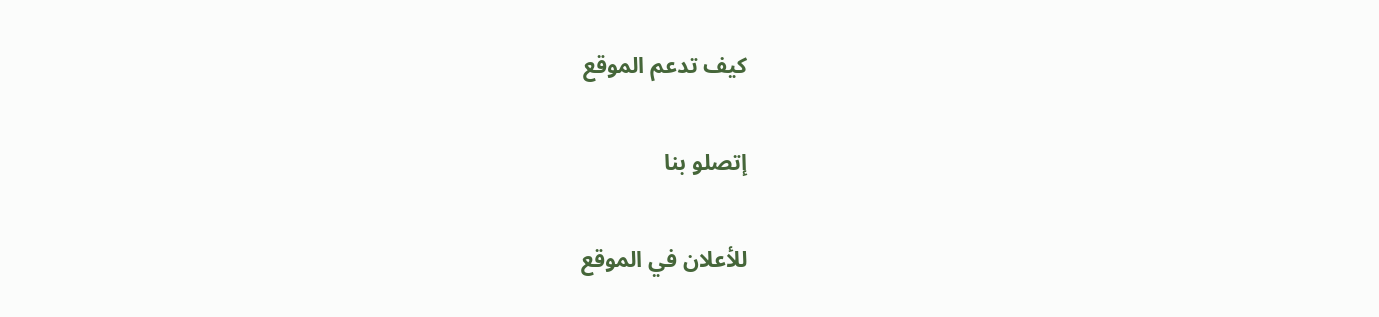كيف تدعم الموقع

إتصلو بنا

للأعلان في الموقع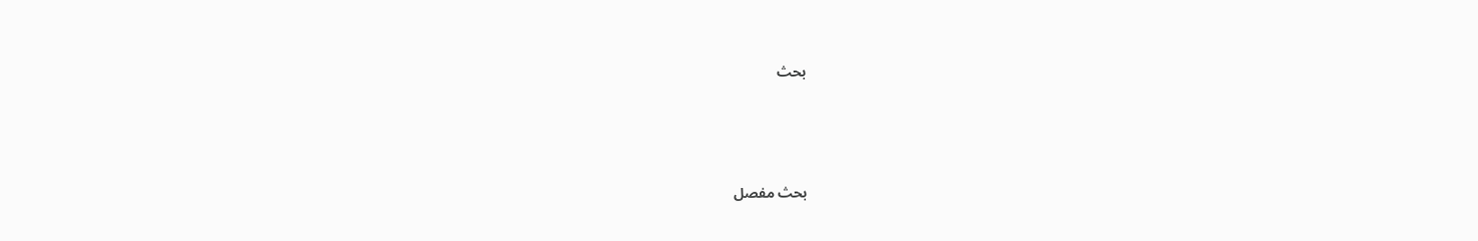بحث





بحث مفصل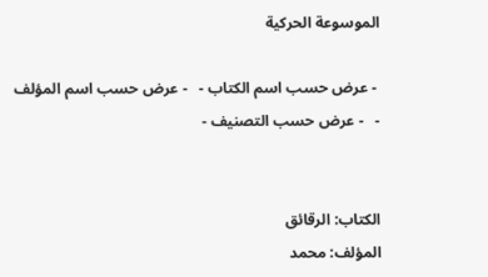الموسوعة الحركية

 - عرض حسب اسم الكتاب -   - عرض حسب اسم المؤلف -   - عرض حسب التصنيف -


الكتاب: الرقائق
المؤلف: محمد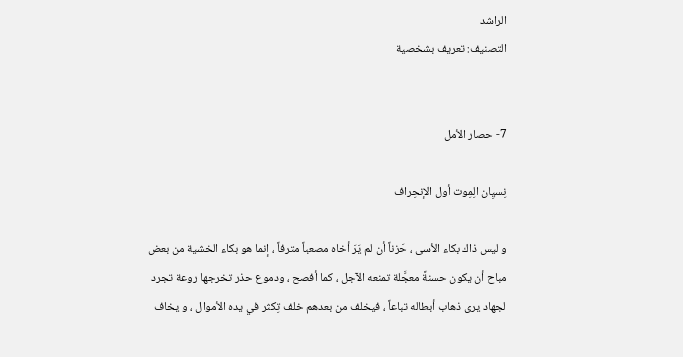الراشد
التصنيف: تعريف بشخصية


7- حصار الأمل

نِسيِان الِمِوت أول الإنحِراف

و ليس ذاك بكاء الأسى ، حَزناً أن لم يَرَ أخاه مصعباً مترفاً ، إنما هو بكاء الخشية من بعض مباح أن يكون حسنةً معجَّلة تمنعه الآجل ، كما أفصح ، ودموع حذر تخرجها روعة تجرد لجهاد يرى ذهاب أبطاله تباعاً ، فيخلف من بعدهم خلف تِكثر في يده الأموال ، و يخاف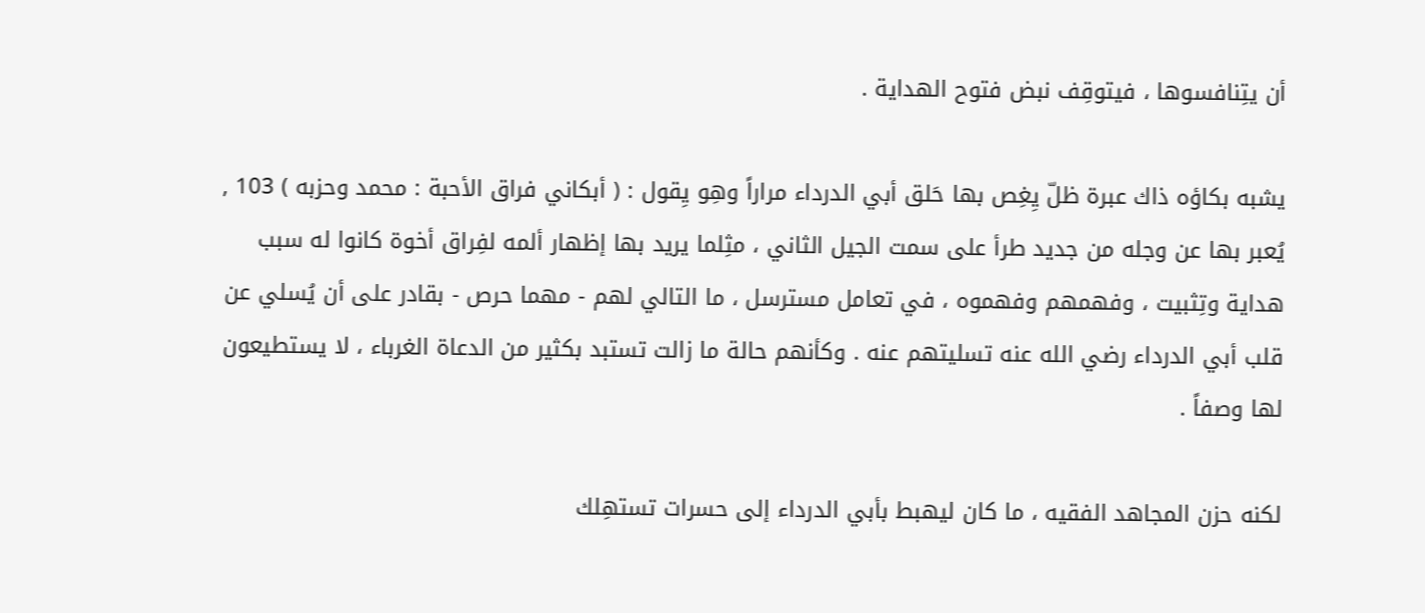أن يتِنافسوها ، فيتوقِف نبض فتوح الهداية .

يشبه بكاؤه ذاك عبرة ظلّ يِغِص بها حَلق أبي الدرداء مراراً وهِو يِقول : ( أبكاني فراق الأحبة : محمد وحزبه ) 103 , يُعبر بها عن وجله من جديد طرأ على سمت الجيل الثاني ، مثِلما يريد بها إظهار ألمه لفِراق أخوة كانوا له سبب هداية وتِثبيت ، وفهمهم وفهموه ، في تعامل مسترسل ، ما التالي لهم - مهما حرص - بقادر على أن يُسلي عن قلب أبي الدرداء رضي الله عنه تسليتهم عنه . وكأنهم حالة ما زالت تستبد بكثير من الدعاة الغرباء ، لا يستطيعون لها وصفاً .

لكنه حزن المجاهد الفقيه ، ما كان ليهبط بأبي الدرداء إلى حسرات تستهِلك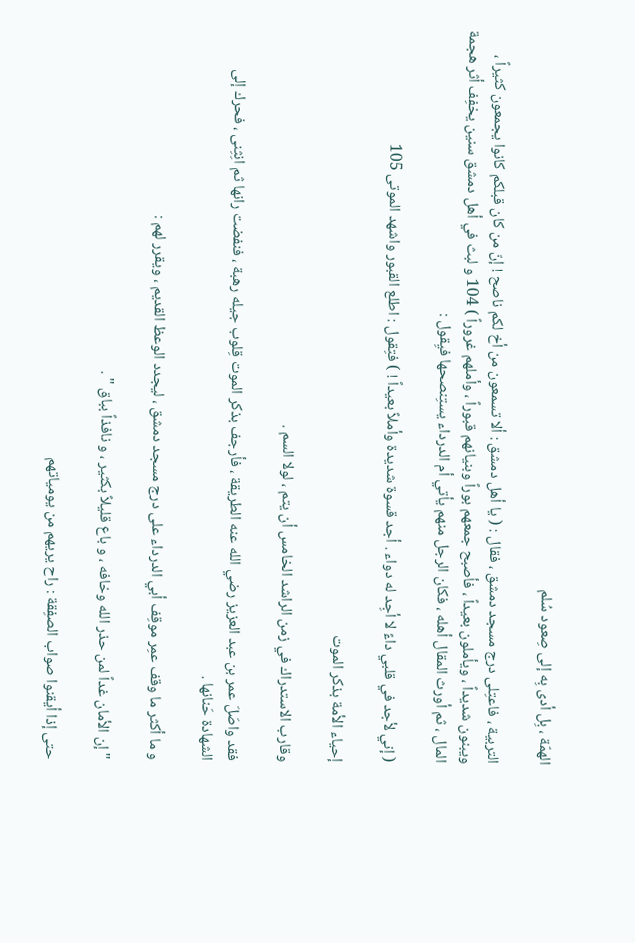الهمّة ، بِل أدى بِه إلى صِعود سُلم

التربية ، فاعتِلى درج مسجد دمشق ، فقال : ( يا أهل دمشق : ألا تسمعون من أخ لكم ناصح ! إنّ من كان قبلكم كانوا يجمعون كثيراً ، ويبنون شديداً ، ويأملون بعيداً ، فأصبح جمعهم بوراً وبنيانهم قبوراً ، وأملهم غروراً ) 104 و لبث في أهل دمشق سنين يخفِف أثر هجمة المال ، ثم أورث المقال أهله ، فكان الرجل منهم يأتي أم الدرداء يستِنصحها فيِقول :

( إني لأجد في قلبي داءً لا أجِد له دواء . أجد قسوة شديدة وأملاً بعيداً ! ) فتِقول : اطلع القبور واشهد الموتى 105

إحياء الأمة بذكر الموت

وقارب الاستدراك في زمن الراشد الخامس أن يتم ، لولا السم .

فقد واصَلَ عمر بن عبد العزيز رضي الله عنه الطريقة ، فأرجف بذكر الموت قِلوب جيله رهبة ، فنفضت رانها ثم انِثِنى ، فحرك إلى الشهادة حَنانها .

و ما أكثر ما وقف عمِر موقِف أبي الدرداء على درج مسجد دمشق ، ليجدد الوعظ القديم ، ويقرر لهم :

" إن الأمان غداً لمن حذر الله وخافه ، و باع قليلاً بكثير ، و نافذاً بباق " .

حتى إذا أيقنوا صواب الصفِقة : راح يريهم من يومياتهم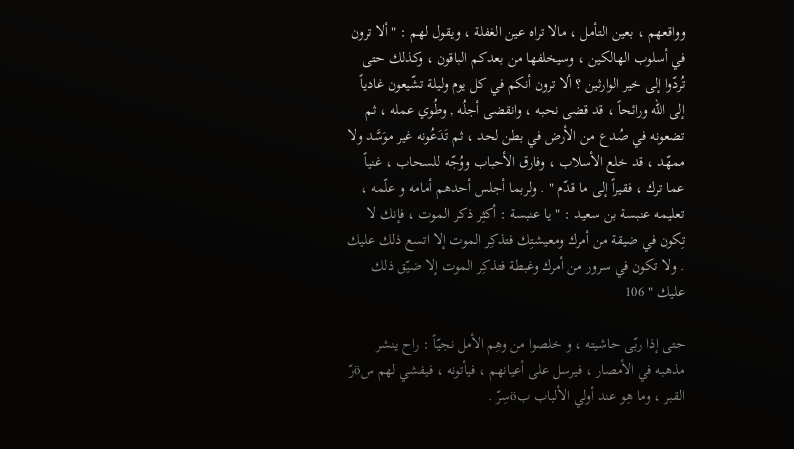وواقعهم ، بعين التأمل ، مالا تراه عين الغفلة ، ويقول لهم : " ألا ترون في أسلوب الهالكين ، وسيخلفها من بعدكم الباقون ، وكذلك حتى تُردّوا إلى خير الوارثين ؟ ألا ترون أنكم في كل يوم وليلة تشّيعون غادياً إلى الله ورائحاً ، قد قضى نحبه ، وانقضى أجلُه , وطُوي عمله ، ثم تضعونه في صُدع من الأرض في بطن لحد ، ثم تَدَعُونه غير موَسَّد ولا ممهّد ، قد خلع الأسلاب ، وفارق الأحباب ووُجّه للسحاب ، غنياً عما ترك ، فقيراً إلى ما قدّم " . ولربما أجلس أحدهم أمامه و علّمه ، تعليمه عنبسة بن سعيد : " يا عنبسة : أكثِر ذكر الموت ، فإنك لا تِكون في ضيقة من أمرك ومعيشتِك فتذكِر الموت إلا اتسع ذلك عليك . ولا تكون في سرور من أمرك وغبطة فتذكِر الموت إلا ضيّق ذلك عليك " 106

حتى إذا ربّى حاشيته ، و خلصوا من وهِم الأمل نجيّاً : راح ينشر مذهبه في الأمصار ، فيرسل على أعيانهم ، فيأتونه ، فيفشي لهم سöرّ القبر ، وما هِو عند أولي الألباب بöسِرّ .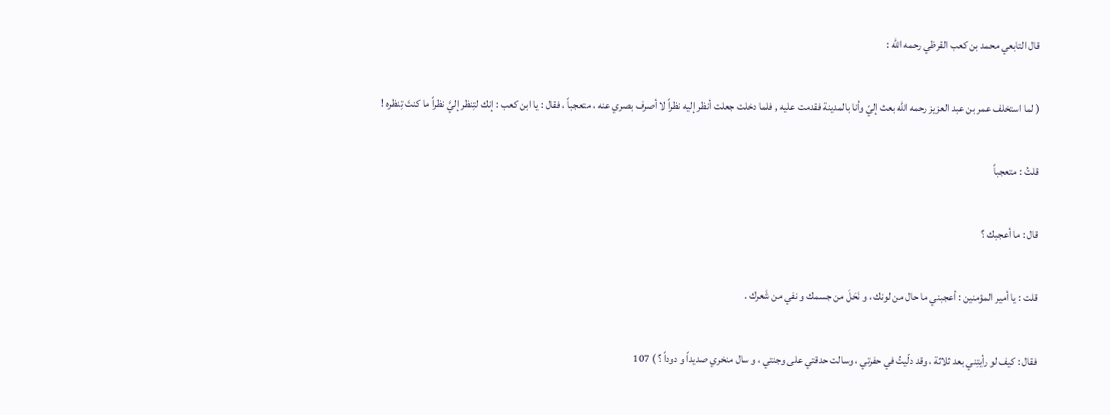قال التابعي محمد بن كعب القرظي رحمه الله :

( لما استخلف عمر بن عبد العزيز رحمه الله بعث إليّ وأنا بالمدينة فقدمت عليه , فلما دخلت جعلت أنظر إليه نظراً لا أصرف بصري عنه ، متعجباً ، فقال : يا ابن كعب : إنك لتِنظر إليَّ نظراً ما كنتَ تِنظره !

قلتُ : متعجباً

قال : ما أعجبك ؟

قلت : يا أمير المؤمنين : أعجبني ما حال من لونك ، و نَحَلَ من جسمك و نفي من شَعرك .

فقال : كيف لو رأيتِني بعد ثلاثة ، وقد دلّيتُ في حفرتي ، وسالت حدقتي على وجنتي ، و سال منخري صديداً و دوداً ؟ ) 107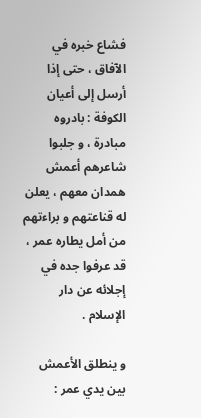فشاع خبره في الآفاق ، حتى إذا أرسل إلى أعيان الكوفة : بادروه مبادرة ، و جلبوا شاعرهم أعمش همدان معهم ، يعلن له قناعتهم و براءتهم من أمل يطاره عمر ، قد عرفوا جده في إجلائه عن دار الإسلام .

و ينطلق الأعمش بين يدي عمر :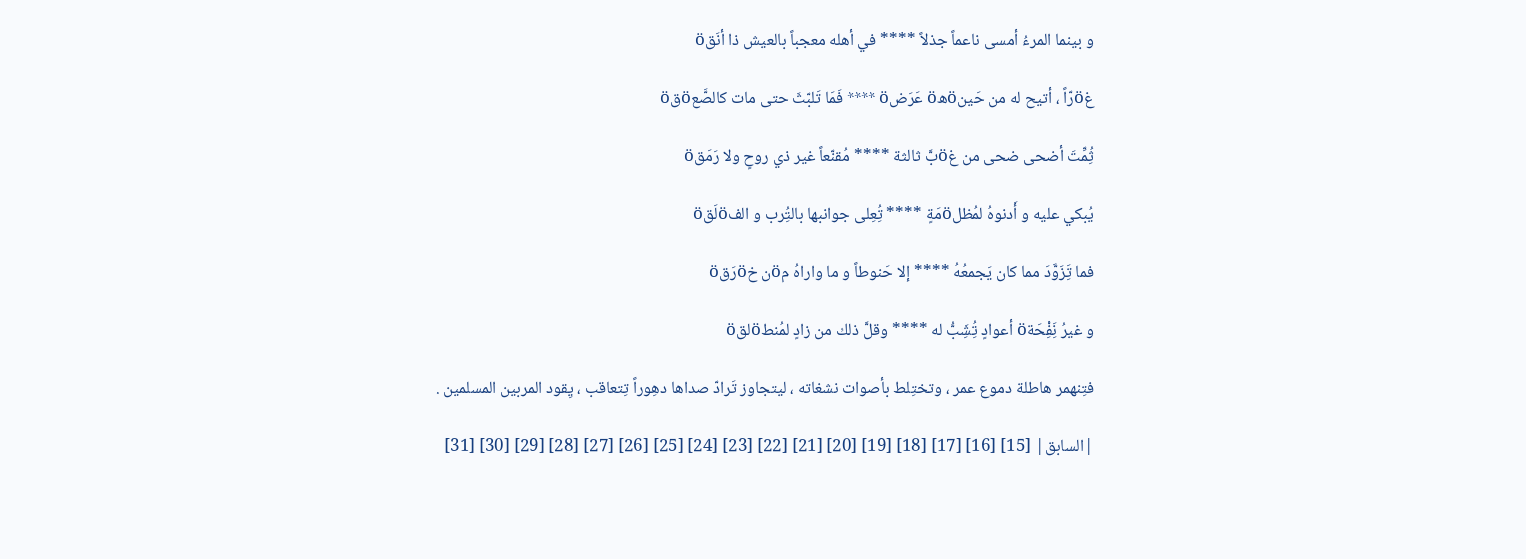و بينما المرءُ أمسى ناعماً جذلاً **** في أهله معجباً بالعيش ذا أنَقö

غöرّاً ، أتيح له من حَينöهö عَرَضö **** فَمَا تَلبّثَ حتى مات كالصَّعöقö

ثُِمِّتَ أضحى ضحى من غöبَّ ثالثة **** مُقنّعاً غير ذي روحٍ ولا رَمَقö

يُبكي عليه و أَدنوهُ لمُظلöمَةٍ **** تُِعِلى جوانبها بالتُِرب و الفöلَقö

فما تَِزَوَّدَ مما كان يَجمعُهُ **** إلا حَنوطاً و ما واراهُ مöن خöرَقö

و غيرُ نَِفِْحَةö أعوادٍ تُِشَِبُّ له **** وقلَّ ذلك من زادٍ لمُنطöلقö

فتِنهمر هاطلة دموع عمر ، وتختِلط بأصوات نشغاته ، ليتجاوز تَرادّ صداها دهِوراً تِتعاقب ، يِقود المربين المسلمين .

|السابق| [15] [16] [17] [18] [19] [20] [21] [22] [23] [24] [25] [26] [27] [28] [29] [30] [31]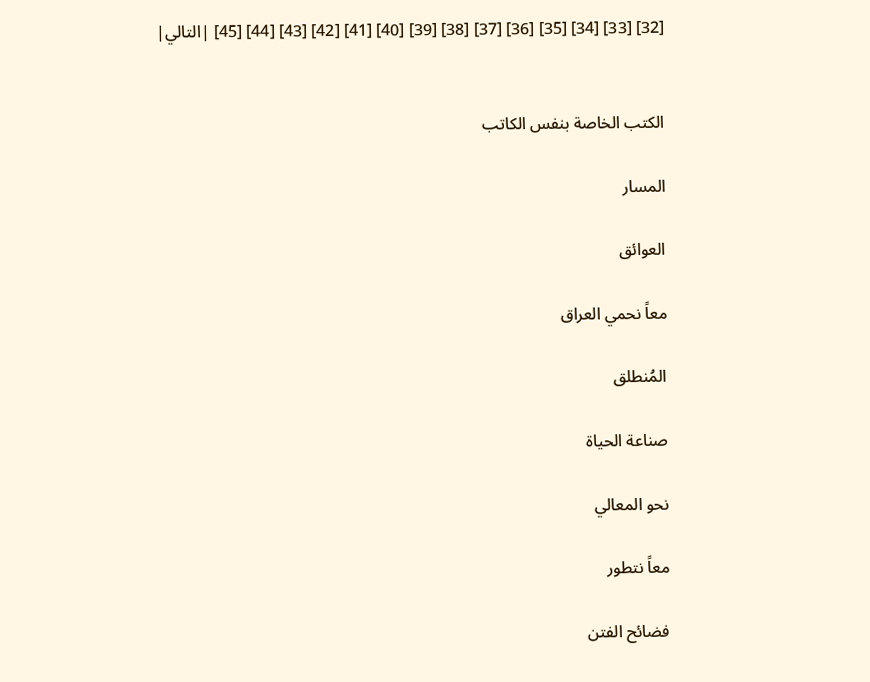[32] [33] [34] [35] [36] [37] [38] [39] [40] [41] [42] [43] [44] [45] |التالي|


الكتب الخاصة بنفس الكاتب

المسار

العوائق

معاً نحمي العراق

المُنطلق

صناعة الحياة

نحو المعالي

معاً نتطور

فضائح الفتن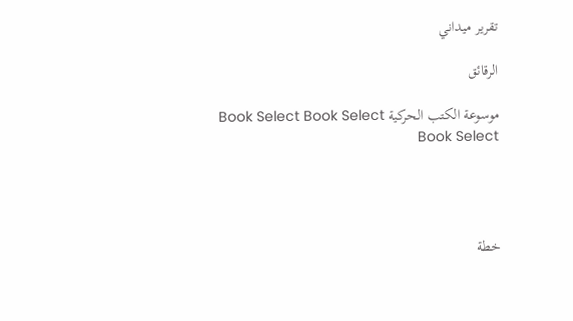تقرير ميداني

الرقائق

موسوعة الكتب الحركية Book Select Book Select Book Select




خطة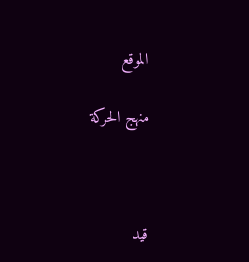الموقع

منهج الحركة



قيد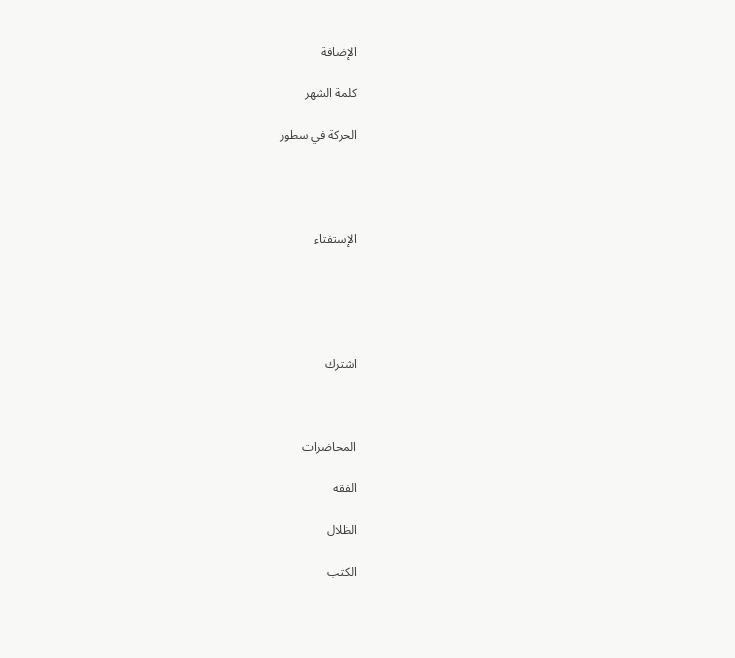الإضافة

كلمة الشهر

الحركة في سطور




الإستفتاء





اشترك



المحاضرات

الفقه

الظلال

الكتب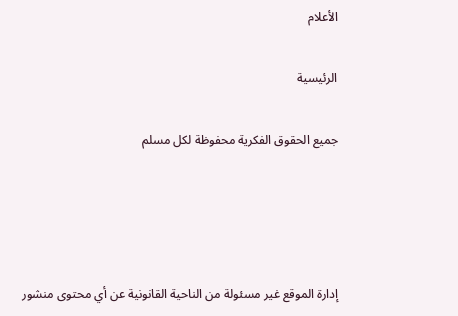الأعلام

الرئيسية

جميع الحقوق الفكرية محفوظة لكل مسلم




إدارة الموقع غير مسئولة من الناحية القانونية عن أي محتوى منشور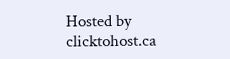Hosted by clicktohost.ca